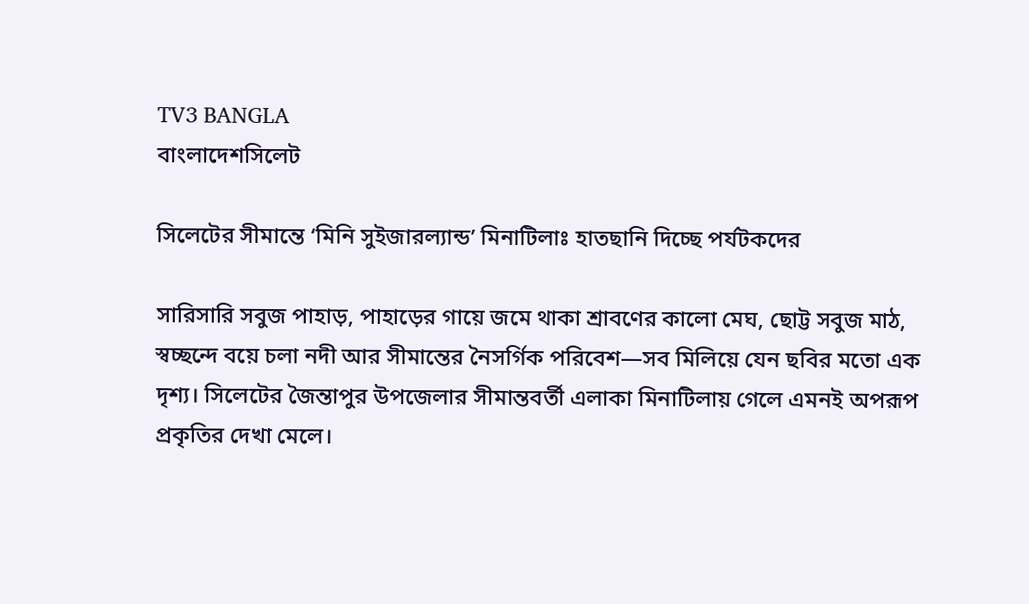TV3 BANGLA
বাংলাদেশসিলেট

সিলেটের সীমান্তে ‘মিনি সুইজারল্যান্ড’ মিনাটিলাঃ হাতছানি দিচ্ছে পর্যটকদের

সারিসারি সবুজ পাহাড়, পাহাড়ের গায়ে জমে থাকা শ্রাবণের কালো মেঘ, ছোট্ট সবুজ মাঠ, স্বচ্ছন্দে বয়ে চলা নদী আর সীমান্তের নৈসর্গিক পরিবেশ—সব মিলিয়ে যেন ছবির মতো এক দৃশ্য। সিলেটের জৈন্তাপুর উপজেলার সীমান্তবর্তী এলাকা মিনাটিলায় গেলে এমনই অপরূপ প্রকৃতির দেখা মেলে।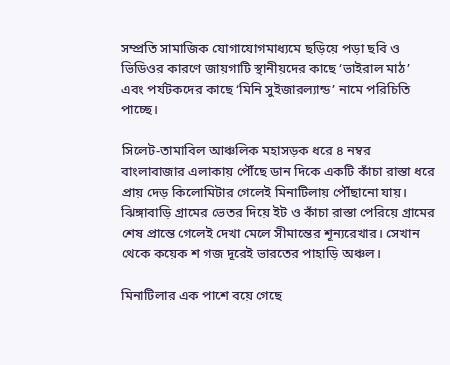সম্প্রতি সামাজিক যোগাযোগমাধ্যমে ছড়িয়ে পড়া ছবি ও ভিডিওর কারণে জায়গাটি স্থানীয়দের কাছে ‘ভাইরাল মাঠ’ এবং পর্যটকদের কাছে ‘মিনি সুইজারল্যান্ড’ নামে পরিচিতি পাচ্ছে।

সিলেট-তামাবিল আঞ্চলিক মহাসড়ক ধরে ৪ নম্বর বাংলাবাজার এলাকায় পৌঁছে ডান দিকে একটি কাঁচা রাস্তা ধরে প্রায় দেড় কিলোমিটার গেলেই মিনাটিলায় পৌঁছানো যায়। ঝিঙ্গাবাড়ি গ্রামের ভেতর দিয়ে ইট ও কাঁচা রাস্তা পেরিয়ে গ্রামের শেষ প্রান্তে গেলেই দেখা মেলে সীমান্তের শূন্যরেখার। সেখান থেকে কয়েক শ গজ দূরেই ভারতের পাহাড়ি অঞ্চল।

মিনাটিলার এক পাশে বয়ে গেছে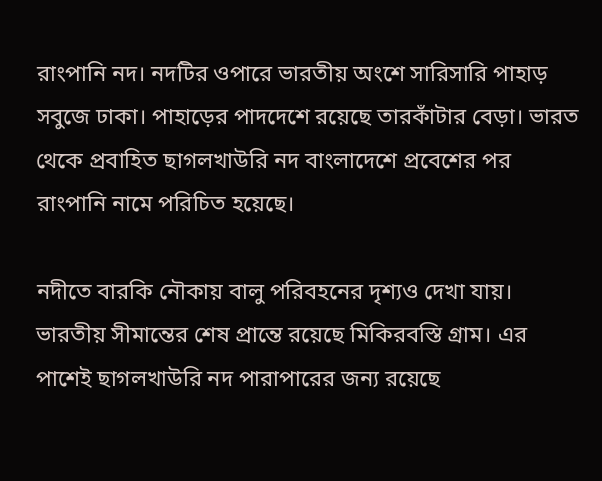রাংপানি নদ। নদটির ওপারে ভারতীয় অংশে সারিসারি পাহাড় সবুজে ঢাকা। পাহাড়ের পাদদেশে রয়েছে তারকাঁটার বেড়া। ভারত থেকে প্রবাহিত ছাগলখাউরি নদ বাংলাদেশে প্রবেশের পর রাংপানি নামে পরিচিত হয়েছে।

নদীতে বারকি নৌকায় বালু পরিবহনের দৃশ্যও দেখা যায়। ভারতীয় সীমান্তের শেষ প্রান্তে রয়েছে মিকিরবস্তি গ্রাম। এর পাশেই ছাগলখাউরি নদ পারাপারের জন্য রয়েছে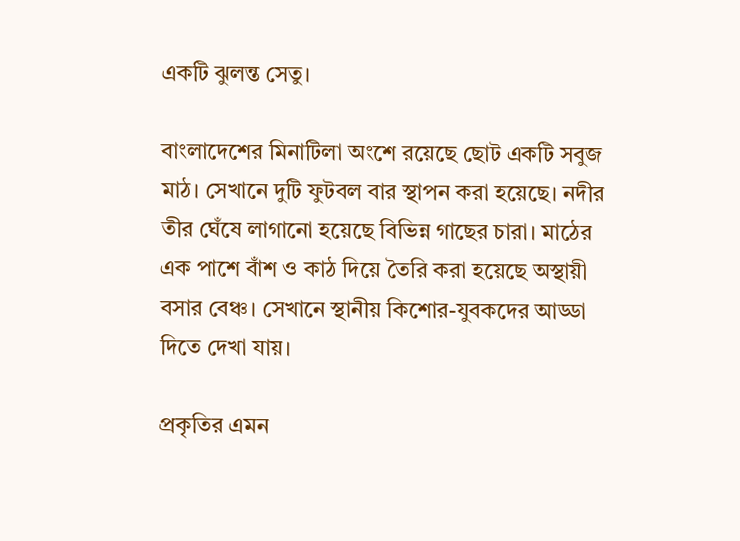একটি ঝুলন্ত সেতু।

বাংলাদেশের মিনাটিলা অংশে রয়েছে ছোট একটি সবুজ মাঠ। সেখানে দুটি ফুটবল বার স্থাপন করা হয়েছে। নদীর তীর ঘেঁষে লাগানো হয়েছে বিভিন্ন গাছের চারা। মাঠের এক পাশে বাঁশ ও কাঠ দিয়ে তৈরি করা হয়েছে অস্থায়ী বসার বেঞ্চ। সেখানে স্থানীয় কিশোর-যুবকদের আড্ডা দিতে দেখা যায়।

প্রকৃতির এমন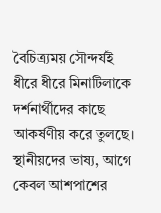বৈচিত্র্যময় সৌন্দর্যই ধীরে ধীরে মিনাটিলাকে দর্শনার্থীদের কাছে আকর্ষণীয় করে তুলছে। স্থানীয়দের ভাষ্য, আগে কেবল আশপাশের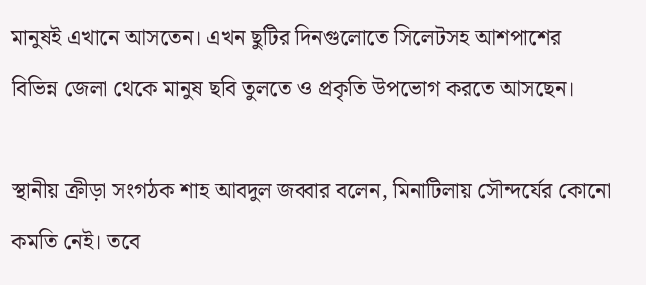মানুষই এখানে আসতেন। এখন ছুটির দিনগুলোতে সিলেটসহ আশপাশের বিভিন্ন জেলা থেকে মানুষ ছবি তুলতে ও প্রকৃতি উপভোগ করতে আসছেন।

স্থানীয় ক্রীড়া সংগঠক শাহ আবদুল জব্বার বলেন, মিনাটিলায় সৌন্দর্যের কোনো কমতি নেই। তবে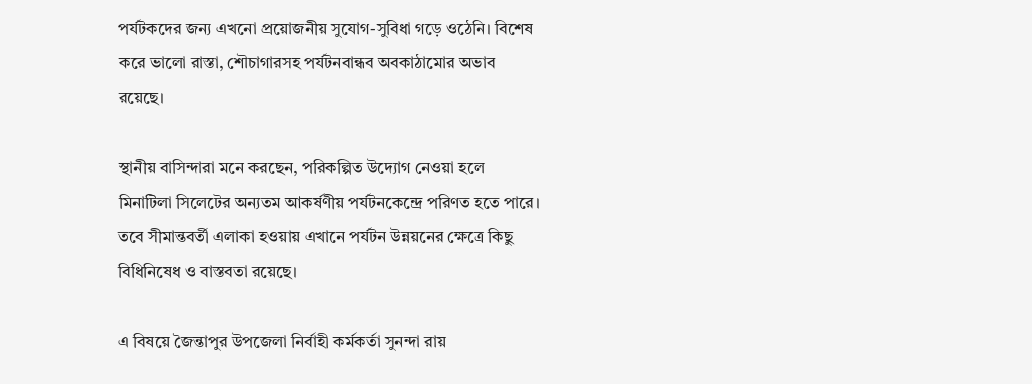পর্যটকদের জন্য এখনো প্রয়োজনীয় সুযোগ-সুবিধা গড়ে ওঠেনি। বিশেষ করে ভালো রাস্তা, শৌচাগারসহ পর্যটনবান্ধব অবকাঠামোর অভাব রয়েছে।

স্থানীয় বাসিন্দারা মনে করছেন, পরিকল্পিত উদ্যোগ নেওয়া হলে মিনাটিলা সিলেটের অন্যতম আকর্ষণীয় পর্যটনকেন্দ্রে পরিণত হতে পারে। তবে সীমান্তবর্তী এলাকা হওয়ায় এখানে পর্যটন উন্নয়নের ক্ষেত্রে কিছু বিধিনিষেধ ও বাস্তবতা রয়েছে।

এ বিষয়ে জৈন্তাপুর উপজেলা নির্বাহী কর্মকর্তা সুনন্দা রায়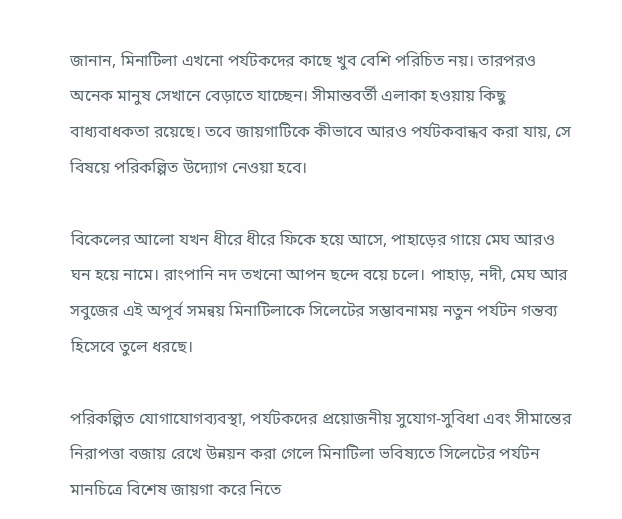জানান, মিনাটিলা এখনো পর্যটকদের কাছে খুব বেশি পরিচিত নয়। তারপরও অনেক মানুষ সেখানে বেড়াতে যাচ্ছেন। সীমান্তবর্তী এলাকা হওয়ায় কিছু বাধ্যবাধকতা রয়েছে। তবে জায়গাটিকে কীভাবে আরও পর্যটকবান্ধব করা যায়, সে বিষয়ে পরিকল্পিত উদ্যোগ নেওয়া হবে।

বিকেলের আলো যখন ধীরে ধীরে ফিকে হয়ে আসে, পাহাড়ের গায়ে মেঘ আরও ঘন হয়ে নামে। রাংপানি নদ তখনো আপন ছন্দে বয়ে চলে। পাহাড়, নদী, মেঘ আর সবুজের এই অপূর্ব সমন্বয় মিনাটিলাকে সিলেটের সম্ভাবনাময় নতুন পর্যটন গন্তব্য হিসেবে তুলে ধরছে।

পরিকল্পিত যোগাযোগব্যবস্থা, পর্যটকদের প্রয়োজনীয় সুযোগ-সুবিধা এবং সীমান্তের নিরাপত্তা বজায় রেখে উন্নয়ন করা গেলে মিনাটিলা ভবিষ্যতে সিলেটের পর্যটন মানচিত্রে বিশেষ জায়গা করে নিতে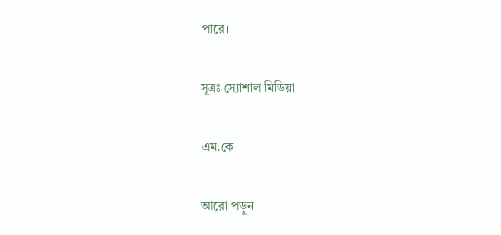পারে।

সূত্রঃ স্যোশাল মিডিয়া

এম.কে

আরো পড়ুন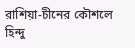রাশিয়া-চীনের কৌশলে হিন্দু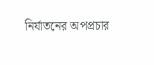নির্যাতনের অপপ্রচার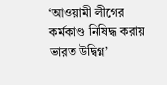‘আওয়ামী লীগের কর্মকাণ্ড নিষিদ্ধ করায় ভারত উদ্বিগ্ন’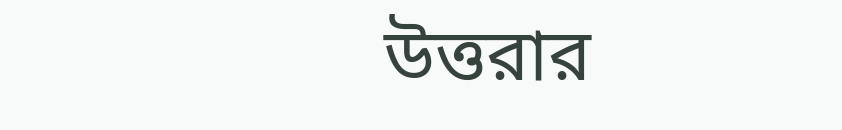উত্তরার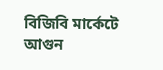বিজিবি মার্কেটে আগুন